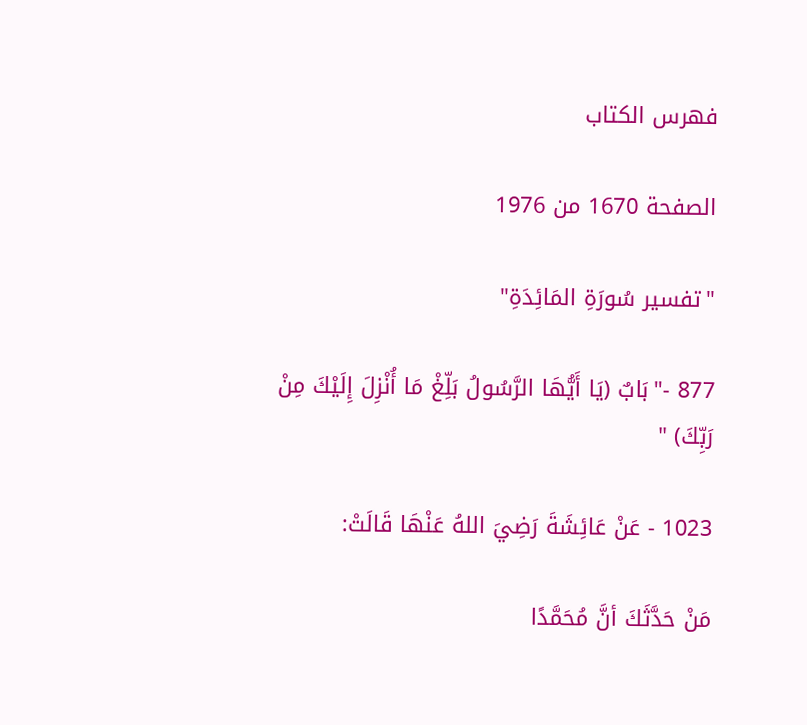فهرس الكتاب

الصفحة 1670 من 1976

"تفسير سُورَةِ المَائِدَةِ"

877 -"بَابٌ (يَا أَيُّهَا الرَّسُولُ بَلِّغْ مَا أُنْزِلَ إِلَيْكَ مِنْ رَبِّكَ) "

1023 - عَنْ عَائِشَةَ رَضِيَ اللهُ عَنْهَا قَالَتْ:

مَنْ حَدَّثَكَ أنَّ مُحَمَّدًا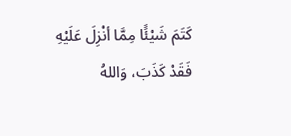كَتَمَ شَيْئًَا مِمَّا أنْزِلَ عَلَيْهِ فَقَدْ كَذَبَ، وَاللهُ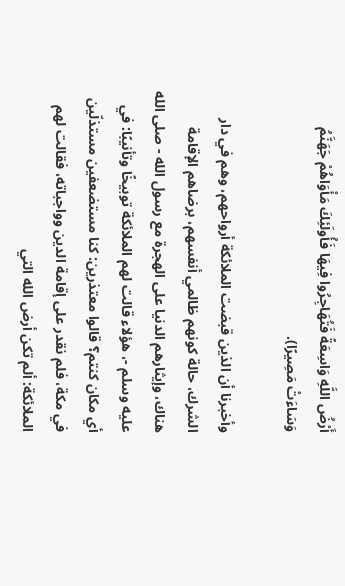أَرْضُ اللَّهِ وَاسِعَةً فَتُهَاجِرُوا فِيهَا فَأُولَئِكَ مَأْوَاهُمْ جَهَنَّمُ وَسَاءَتْ مَصِيرًا).

وأخبرنا أن الذين قبضت الملائكة أرواحهم، وهم في دار الشرك، حالة كونهم ظالمي أنفسهم، برضاهم الإقامة هناك، وإيثارهم الدنيا على الهجرة مع رسول الله - صلى الله عليه وسلم -، هؤلاء قالت لهم الملائكة توبيخًا وتأنيبًا: في أي مكان كنتم؟ قالوا معتذرين: كنا مستضعفين مستذلّين في مكة، فلم نقدر على إقامة الدين وواجباته، فقالت لهم الملائكة: ألم تكن أرض الله التي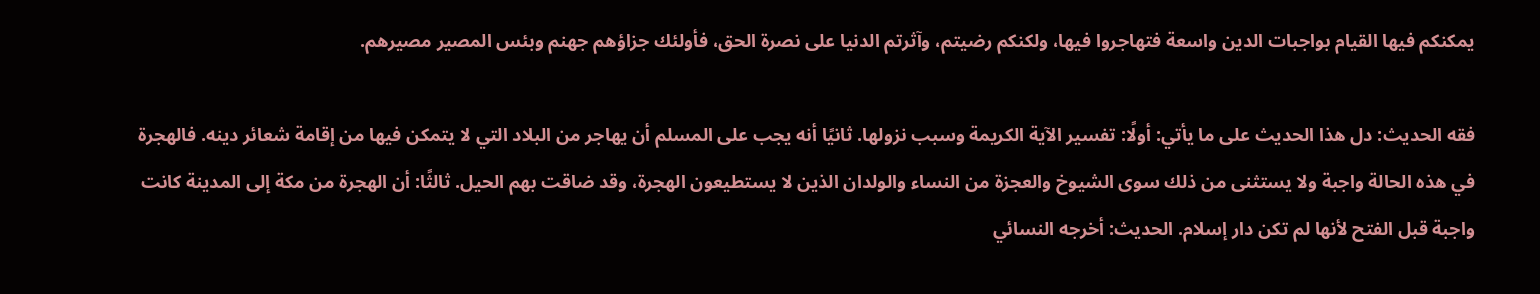يمكنكم فيها القيام بواجبات الدين واسعة فتهاجروا فيها، ولكنكم رضيتم، وآثرتم الدنيا على نصرة الحق، فأولئك جزاؤهم جهنم وبئس المصير مصيرهم.

فقه الحديث: دل هذا الحديث على ما يأتي: أولًا: تفسير الآية الكريمة وسبب نزولها. ثانيًا أنه يجب على المسلم أن يهاجر من البلاد التي لا يتمكن فيها من إقامة شعائر دينه. فالهجرة في هذه الحالة واجبة ولا يستثنى من ذلك سوى الشيوخ والعجزة من النساء والولدان الذين لا يستطيعون الهجرة، وقد ضاقت بهم الحيل. ثالثًا: أن الهجرة من مكة إلى المدينة كانت واجبة قبل الفتح لأنها لم تكن دار إسلام. الحديث: أخرجه النسائي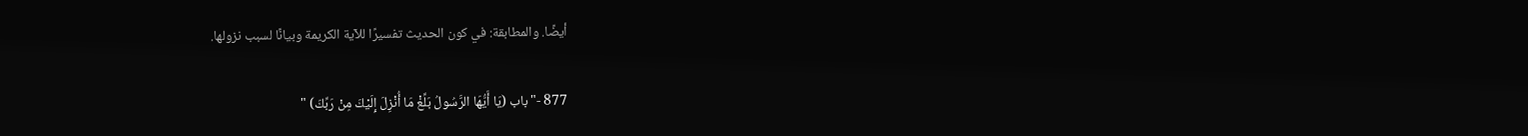أيضًا. والمطابقة: في كون الحديث تفسيرًا للآية الكريمة وبيانًا لسبب نزولها.

877 -"باب (يَا أَيُّهَا الرَّسُولُ بَلِّغْ مَا أُنْزِلَ إِلَيْكَ مِنْ رَبِّكَ) "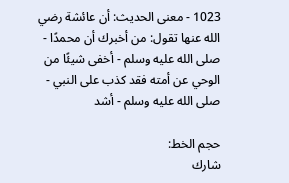1023 - معنى الحديث: أن عائشة رضي الله عنها تقول: من أخبرك أن محمدًا - صلى الله عليه وسلم - أخفى شيئًا من الوحي عن أمته فقد كذب على النبي - صلى الله عليه وسلم - أشد

حجم الخط:
شارك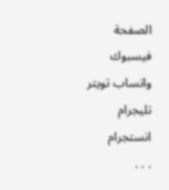الصفحة
فيسبوك واتساب تويتر تليجرام انستجرام
. . .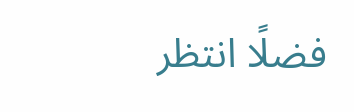فضلًا انتظر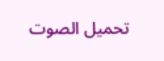تحميل الصوت